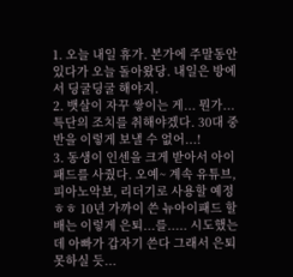1. 오늘 내일 휴가. 본가에 주말동안 있다가 오늘 돌아왔당. 내일은 방에서 딩굴딩굴 해야지.
2. 뱃살이 자꾸 쌓이는 게... 뭔가... 특단의 조치를 취해야겠다. 30대 중반을 이렇게 보낼 수 없어...!
3. 동생이 인센을 크게 받아서 아이패드를 사줬다. 오예~ 계속 유튜브, 피아노악보, 리더기로 사용할 예정ㅎㅎ 10년 가까이 쓴 뉴아이패드 할배는 이렇게 은퇴...를..... 시도했는데 아빠가 갑자기 쓴다 그래서 은퇴 못하실 듯...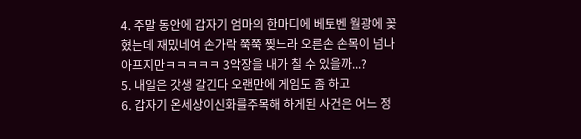4. 주말 동안에 갑자기 엄마의 한마디에 베토벤 월광에 꽂혔는데 재밌네여 손가락 쭉쭉 찢느라 오른손 손목이 넘나 아프지만ㅋㅋㅋㅋㅋ 3악장을 내가 칠 수 있을까...?
5. 내일은 갓생 갈긴다 오랜만에 게임도 좀 하고
6. 갑자기 온세상이신화를주목해 하게된 사건은 어느 정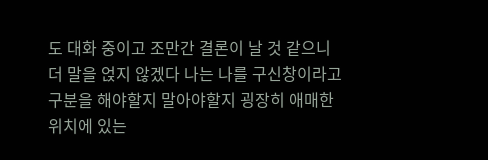도 대화 중이고 조만간 결론이 날 것 같으니 더 말을 얹지 않겠다 나는 나를 구신창이라고 구분을 해야할지 말아야할지 굉장히 애매한 위치에 있는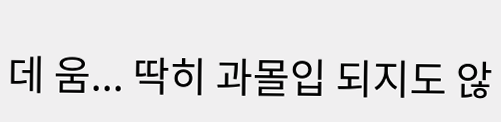데 움... 딱히 과몰입 되지도 않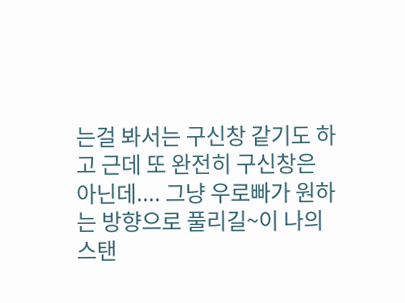는걸 봐서는 구신창 같기도 하고 근데 또 완전히 구신창은 아닌데.... 그냥 우로빠가 원하는 방향으로 풀리길~이 나의 스탠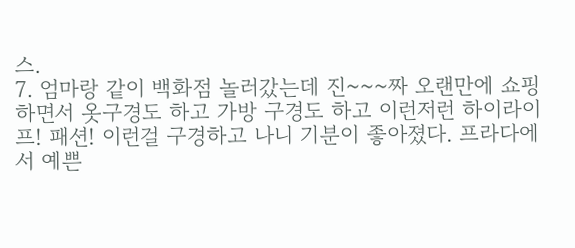스.
7. 엄마랑 같이 백화점 놀러갔는데 진~~~짜 오랜만에 쇼핑하면서 옷구경도 하고 가방 구경도 하고 이런저런 하이라이프! 패션! 이런걸 구경하고 나니 기분이 좋아졌다. 프라다에서 예쁜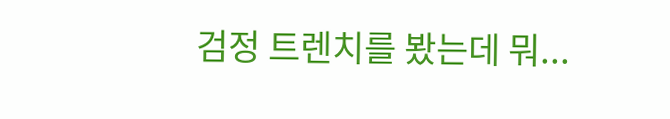검정 트렌치를 봤는데 뭐...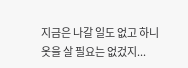지금은 나갈 일도 없고 하니 옷을 살 필요는 없겄지...